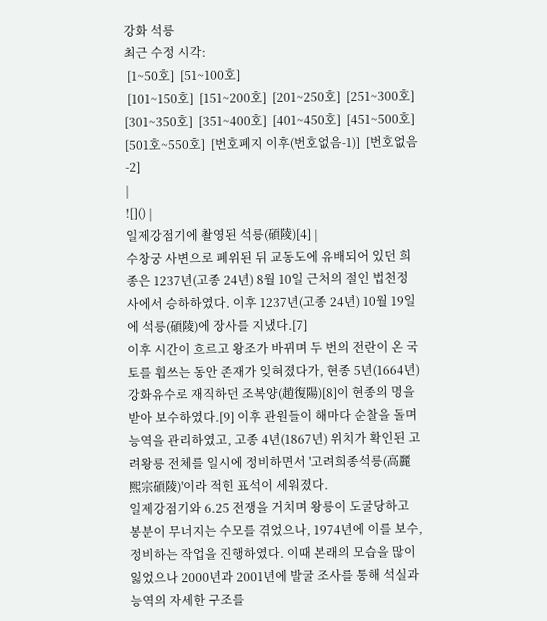강화 석릉
최근 수정 시각:
 [1~50호]  [51~100호]
 [101~150호]  [151~200호]  [201~250호]  [251~300호]  [301~350호]  [351~400호]  [401~450호]  [451~500호]  [501호~550호]  [번호폐지 이후(번호없음-1)]  [번호없음-2]
|
![]() |
일제강점기에 촬영된 석릉(碩陵)[4] |
수창궁 사변으로 폐위된 뒤 교동도에 유배되어 있던 희종은 1237년(고종 24년) 8월 10일 근처의 절인 법천정사에서 승하하였다. 이후 1237년(고종 24년) 10월 19일에 석릉(碩陵)에 장사를 지냈다.[7]
이후 시간이 흐르고 왕조가 바뀌며 두 번의 전란이 온 국토를 휩쓰는 동안 존재가 잊혀졌다가, 현종 5년(1664년) 강화유수로 재직하던 조복양(趙復陽)[8]이 현종의 명을 받아 보수하였다.[9] 이후 관원들이 해마다 순찰을 돌며 능역을 관리하였고, 고종 4년(1867년) 위치가 확인된 고려왕릉 전체를 일시에 정비하면서 '고려희종석릉(高麗熙宗碩陵)'이라 적힌 표석이 세워졌다.
일제강점기와 6.25 전쟁을 거치며 왕릉이 도굴당하고 봉분이 무너지는 수모를 겪었으나, 1974년에 이를 보수, 정비하는 작업을 진행하였다. 이때 본래의 모습을 많이 잃었으나 2000년과 2001년에 발굴 조사를 통해 석실과 능역의 자세한 구조를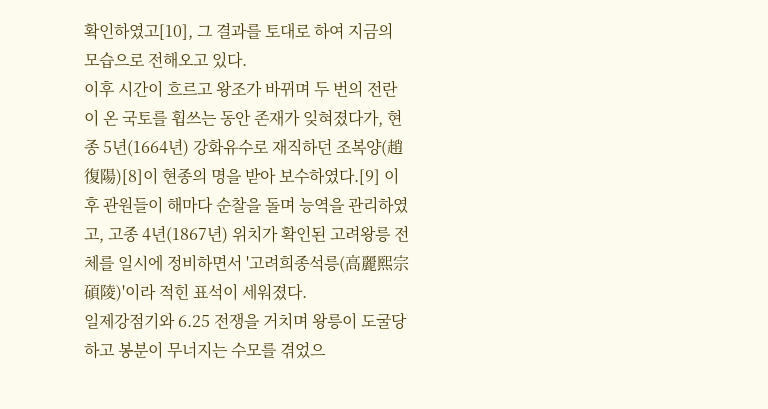확인하였고[10], 그 결과를 토대로 하여 지금의 모습으로 전해오고 있다.
이후 시간이 흐르고 왕조가 바뀌며 두 번의 전란이 온 국토를 휩쓰는 동안 존재가 잊혀졌다가, 현종 5년(1664년) 강화유수로 재직하던 조복양(趙復陽)[8]이 현종의 명을 받아 보수하였다.[9] 이후 관원들이 해마다 순찰을 돌며 능역을 관리하였고, 고종 4년(1867년) 위치가 확인된 고려왕릉 전체를 일시에 정비하면서 '고려희종석릉(高麗熙宗碩陵)'이라 적힌 표석이 세워졌다.
일제강점기와 6.25 전쟁을 거치며 왕릉이 도굴당하고 봉분이 무너지는 수모를 겪었으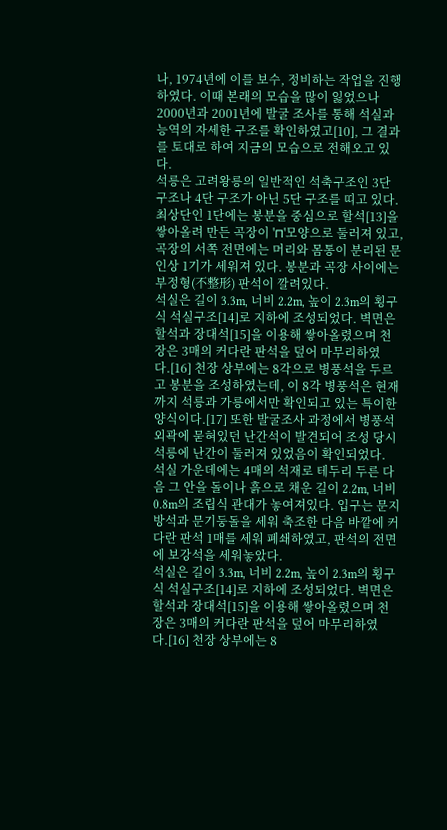나, 1974년에 이를 보수, 정비하는 작업을 진행하였다. 이때 본래의 모습을 많이 잃었으나 2000년과 2001년에 발굴 조사를 통해 석실과 능역의 자세한 구조를 확인하였고[10], 그 결과를 토대로 하여 지금의 모습으로 전해오고 있다.
석릉은 고려왕릉의 일반적인 석축구조인 3단 구조나 4단 구조가 아닌 5단 구조를 띠고 있다. 최상단인 1단에는 봉분을 중심으로 할석[13]을 쌓아올려 만든 곡장이 '⊓'모양으로 둘러져 있고, 곡장의 서쪽 전면에는 머리와 몸통이 분리된 문인상 1기가 세워져 있다. 봉분과 곡장 사이에는 부정형(不整形) 판석이 깔려있다.
석실은 길이 3.3m, 너비 2.2m, 높이 2.3m의 횡구식 석실구조[14]로 지하에 조성되었다. 벽면은 할석과 장대석[15]을 이용해 쌓아올렸으며 천장은 3매의 커다란 판석을 덮어 마무리하였다.[16] 천장 상부에는 8각으로 병풍석을 두르고 봉분을 조성하였는데, 이 8각 병풍석은 현재까지 석릉과 가릉에서만 확인되고 있는 특이한 양식이다.[17] 또한 발굴조사 과정에서 병풍석 외곽에 묻혀있던 난간석이 발견되어 조성 당시 석릉에 난간이 둘러져 있었음이 확인되었다.
석실 가운데에는 4매의 석재로 테두리 두른 다음 그 안을 돌이나 흙으로 채운 길이 2.2m, 너비 0.8m의 조립식 관대가 놓여져있다. 입구는 문지방석과 문기둥돌을 세워 축조한 다음 바깥에 커다란 판석 1매를 세워 폐쇄하였고, 판석의 전면에 보강석을 세워놓았다.
석실은 길이 3.3m, 너비 2.2m, 높이 2.3m의 횡구식 석실구조[14]로 지하에 조성되었다. 벽면은 할석과 장대석[15]을 이용해 쌓아올렸으며 천장은 3매의 커다란 판석을 덮어 마무리하였다.[16] 천장 상부에는 8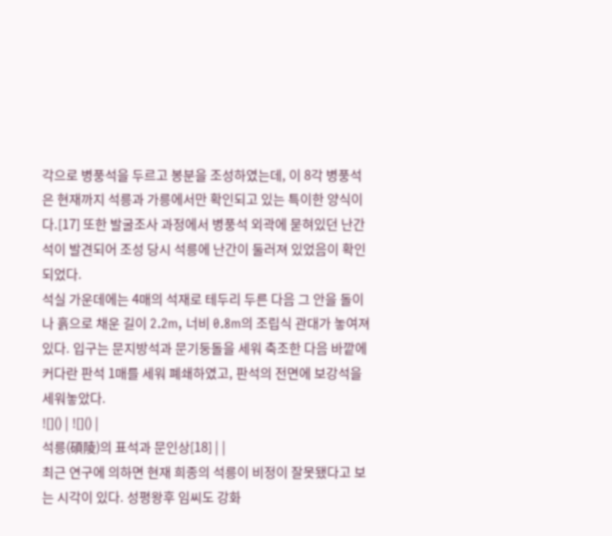각으로 병풍석을 두르고 봉분을 조성하였는데, 이 8각 병풍석은 현재까지 석릉과 가릉에서만 확인되고 있는 특이한 양식이다.[17] 또한 발굴조사 과정에서 병풍석 외곽에 묻혀있던 난간석이 발견되어 조성 당시 석릉에 난간이 둘러져 있었음이 확인되었다.
석실 가운데에는 4매의 석재로 테두리 두른 다음 그 안을 돌이나 흙으로 채운 길이 2.2m, 너비 0.8m의 조립식 관대가 놓여져있다. 입구는 문지방석과 문기둥돌을 세워 축조한 다음 바깥에 커다란 판석 1매를 세워 폐쇄하였고, 판석의 전면에 보강석을 세워놓았다.
![]() | ![]() |
석릉(碩陵)의 표석과 문인상[18] | |
최근 연구에 의하면 현재 희종의 석릉이 비정이 잘못됐다고 보는 시각이 있다. 성평왕후 임씨도 강화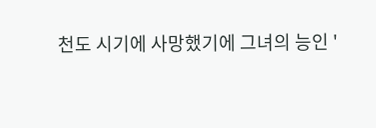천도 시기에 사망했기에 그녀의 능인 '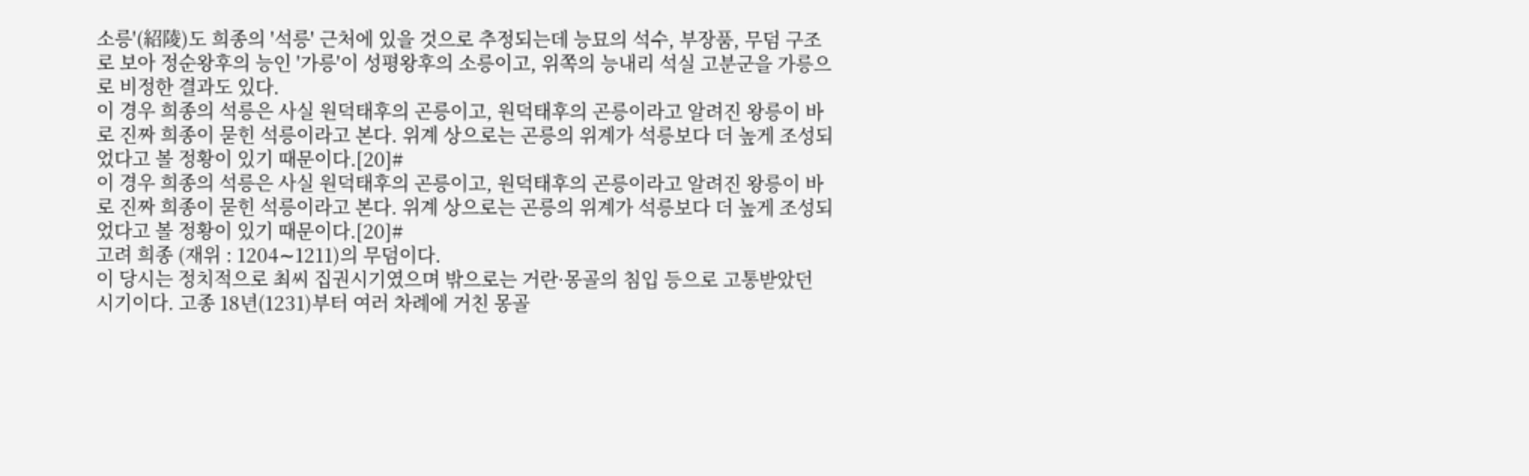소릉'(紹陵)도 희종의 '석릉' 근처에 있을 것으로 추정되는데 능묘의 석수, 부장품, 무덤 구조로 보아 정순왕후의 능인 '가릉'이 성평왕후의 소릉이고, 위쪽의 능내리 석실 고분군을 가릉으로 비정한 결과도 있다.
이 경우 희종의 석릉은 사실 원덕태후의 곤릉이고, 원덕태후의 곤릉이라고 알려진 왕릉이 바로 진짜 희종이 묻힌 석릉이라고 본다. 위계 상으로는 곤릉의 위계가 석릉보다 더 높게 조성되었다고 볼 정황이 있기 때문이다.[20]#
이 경우 희종의 석릉은 사실 원덕태후의 곤릉이고, 원덕태후의 곤릉이라고 알려진 왕릉이 바로 진짜 희종이 묻힌 석릉이라고 본다. 위계 상으로는 곤릉의 위계가 석릉보다 더 높게 조성되었다고 볼 정황이 있기 때문이다.[20]#
고려 희종 (재위 : 1204∼1211)의 무덤이다.
이 당시는 정치적으로 최씨 집권시기였으며 밖으로는 거란·몽골의 침입 등으로 고통받았던 시기이다. 고종 18년(1231)부터 여러 차례에 거친 몽골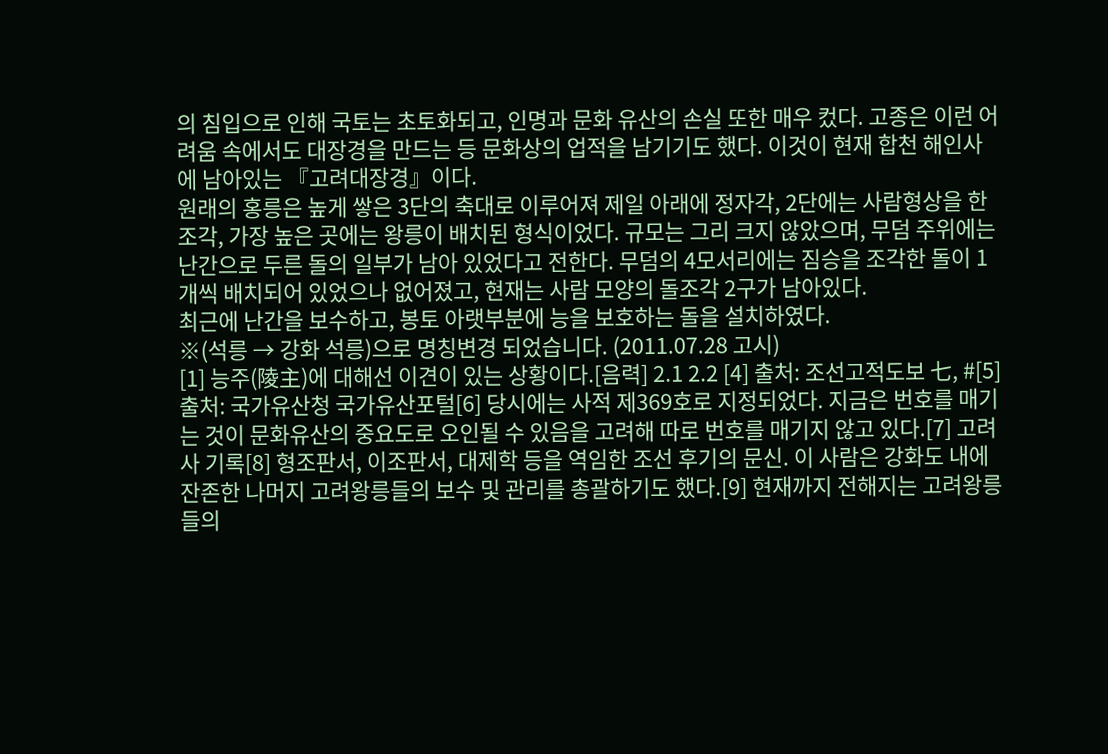의 침입으로 인해 국토는 초토화되고, 인명과 문화 유산의 손실 또한 매우 컸다. 고종은 이런 어려움 속에서도 대장경을 만드는 등 문화상의 업적을 남기기도 했다. 이것이 현재 합천 해인사에 남아있는 『고려대장경』이다.
원래의 홍릉은 높게 쌓은 3단의 축대로 이루어져 제일 아래에 정자각, 2단에는 사람형상을 한 조각, 가장 높은 곳에는 왕릉이 배치된 형식이었다. 규모는 그리 크지 않았으며, 무덤 주위에는 난간으로 두른 돌의 일부가 남아 있었다고 전한다. 무덤의 4모서리에는 짐승을 조각한 돌이 1개씩 배치되어 있었으나 없어졌고, 현재는 사람 모양의 돌조각 2구가 남아있다.
최근에 난간을 보수하고, 봉토 아랫부분에 능을 보호하는 돌을 설치하였다.
※(석릉 → 강화 석릉)으로 명칭변경 되었습니다. (2011.07.28 고시)
[1] 능주(陵主)에 대해선 이견이 있는 상황이다.[음력] 2.1 2.2 [4] 출처: 조선고적도보 七, #[5] 출처: 국가유산청 국가유산포털[6] 당시에는 사적 제369호로 지정되었다. 지금은 번호를 매기는 것이 문화유산의 중요도로 오인될 수 있음을 고려해 따로 번호를 매기지 않고 있다.[7] 고려사 기록[8] 형조판서, 이조판서, 대제학 등을 역임한 조선 후기의 문신. 이 사람은 강화도 내에 잔존한 나머지 고려왕릉들의 보수 및 관리를 총괄하기도 했다.[9] 현재까지 전해지는 고려왕릉들의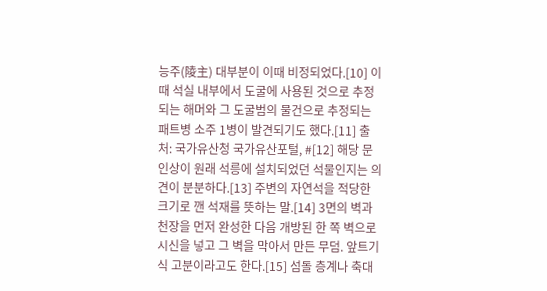능주(陵主) 대부분이 이때 비정되었다.[10] 이때 석실 내부에서 도굴에 사용된 것으로 추정되는 해머와 그 도굴범의 물건으로 추정되는 패트병 소주 1병이 발견되기도 했다.[11] 출처: 국가유산청 국가유산포털, #[12] 해당 문인상이 원래 석릉에 설치되었던 석물인지는 의견이 분분하다.[13] 주변의 자연석을 적당한 크기로 깬 석재를 뜻하는 말.[14] 3면의 벽과 천장을 먼저 완성한 다음 개방된 한 쪽 벽으로 시신을 넣고 그 벽을 막아서 만든 무덤. 앞트기식 고분이라고도 한다.[15] 섬돌 층계나 축대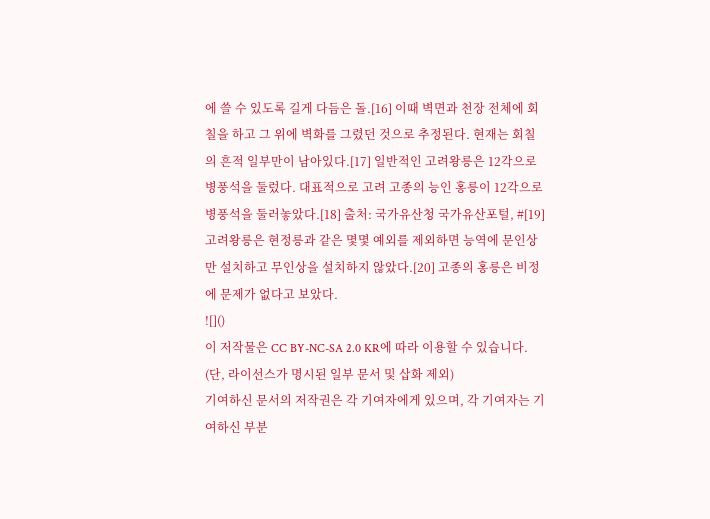에 쓸 수 있도록 길게 다듬은 돌.[16] 이때 벽면과 천장 전체에 회칠을 하고 그 위에 벽화를 그렸던 것으로 추정된다. 현재는 회칠의 흔적 일부만이 남아있다.[17] 일반적인 고려왕릉은 12각으로 병풍석을 둘렀다. 대표적으로 고려 고종의 능인 홍릉이 12각으로 병풍석을 둘러놓았다.[18] 출처: 국가유산청 국가유산포털, #[19] 고려왕릉은 현정릉과 같은 몇몇 예외를 제외하면 능역에 문인상만 설치하고 무인상을 설치하지 않았다.[20] 고종의 홍릉은 비정에 문제가 없다고 보았다.
![]()
이 저작물은 CC BY-NC-SA 2.0 KR에 따라 이용할 수 있습니다. (단, 라이선스가 명시된 일부 문서 및 삽화 제외)
기여하신 문서의 저작권은 각 기여자에게 있으며, 각 기여자는 기여하신 부분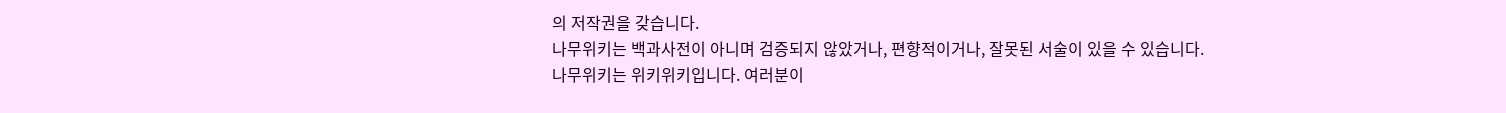의 저작권을 갖습니다.
나무위키는 백과사전이 아니며 검증되지 않았거나, 편향적이거나, 잘못된 서술이 있을 수 있습니다.
나무위키는 위키위키입니다. 여러분이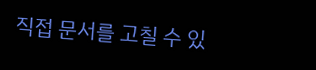직접 문서를 고칠 수 있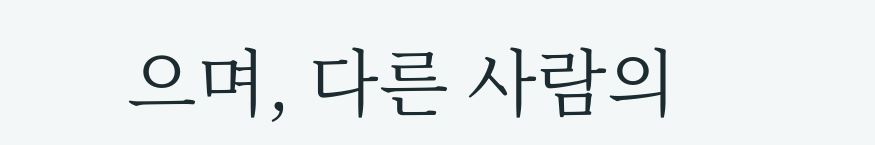으며, 다른 사람의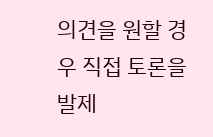의견을 원할 경우 직접 토론을 발제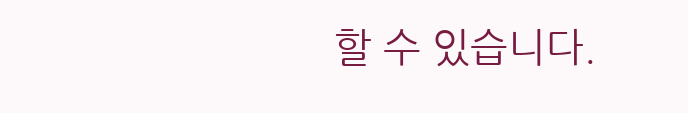할 수 있습니다.